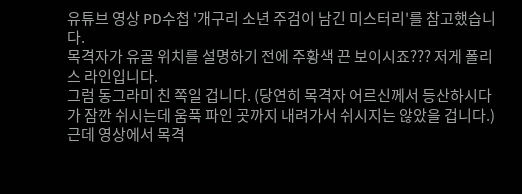유튜브 영상 PD수첩 '개구리 소년 주검이 남긴 미스터리'를 참고했습니다.
목격자가 유골 위치를 설명하기 전에 주황색 끈 보이시죠??? 저게 폴리스 라인입니다.
그럼 동그라미 친 쪽일 겁니다. (당연히 목격자 어르신께서 등산하시다가 잠깐 쉬시는데 움푹 파인 곳까지 내려가서 쉬시지는 않았을 겁니다.)
근데 영상에서 목격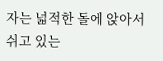자는 넓적한 돌에 앉아서 쉬고 있는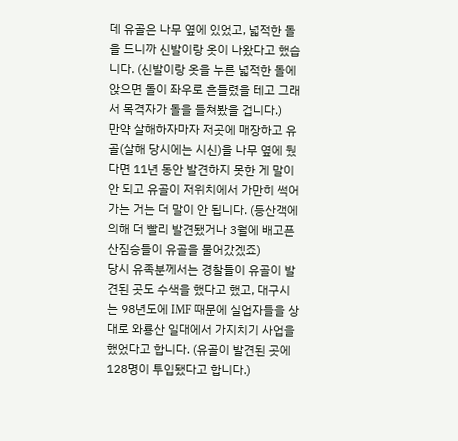데 유골은 나무 옆에 있었고, 넓적한 돌을 드니까 신발이랑 옷이 나왔다고 했습니다. (신발이랑 옷을 누른 넓적한 돌에 앉으면 돌이 좌우로 흔들렸을 테고 그래서 목격자가 돌을 들쳐봤을 겁니다.)
만약 살해하자마자 저곳에 매장하고 유골(살해 당시에는 시신)을 나무 옆에 뒀다면 11년 동안 발견하지 못한 게 말이 안 되고 유골이 저위치에서 가만히 썩어가는 거는 더 말이 안 됩니다. (등산객에 의해 더 빨리 발견됐거나 3월에 배고픈 산짐승들이 유골을 물어갔겠죠)
당시 유족분께서는 경찰들이 유골이 발견된 곳도 수색을 했다고 했고, 대구시는 98년도에 IMF 때문에 실업자들을 상대로 와룡산 일대에서 가지치기 사업을 했었다고 합니다. (유골이 발견된 곳에 128명이 투입됐다고 합니다.)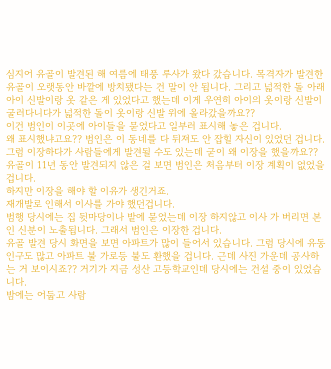심지어 유골이 발견된 해 여름에 태풍 루사가 왔다 갔습니다. 목격자가 발견한 유골이 오랫동안 바깥에 방치됐다는 건 말이 안 됩니다. 그리고 넓적한 돌 아래 아이 신발이랑 옷 같은 게 있었다고 했는데 이게 우연히 아이의 옷이랑 신발이 굴러다니다가 넓적한 돌이 옷이랑 신발 위에 올라갔을까요??
이건 범인이 이곳에 아이들을 묻었다고 일부러 표시해 놓은 겁니다.
왜 표시했냐고요?? 범인은 이 동네를 다 뒤져도 안 잡힐 자신이 있었던 겁니다.
그럼 이장하다가 사람들에게 발견될 수도 있는데 굳이 왜 이장을 했을까요??
유골이 11년 동안 발견되지 않은 걸 보면 범인은 처음부터 이장 계획이 없었을 겁니다.
하지만 이장을 해야 할 이유가 생긴거죠.
재개발로 인해서 이사를 가야 했던겁니다.
범행 당시에는 집 뒷마당이나 밭에 묻었는데 이장 하지않고 이사 가 버리면 본인 신분이 노출됩니다. 그래서 범인은 이장한 겁니다.
유골 발견 당시 화면을 보면 아파트가 많이 들어서 있습니다. 그럼 당시에 유동인구도 많고 아파트 불 가로등 불도 환했을 겁니다. 근데 사진 가운데 공사하는 거 보이시죠?? 거기가 지금 성산 고등학교인데 당시에는 건설 중이 있었습니다.
밤에는 어둡고 사람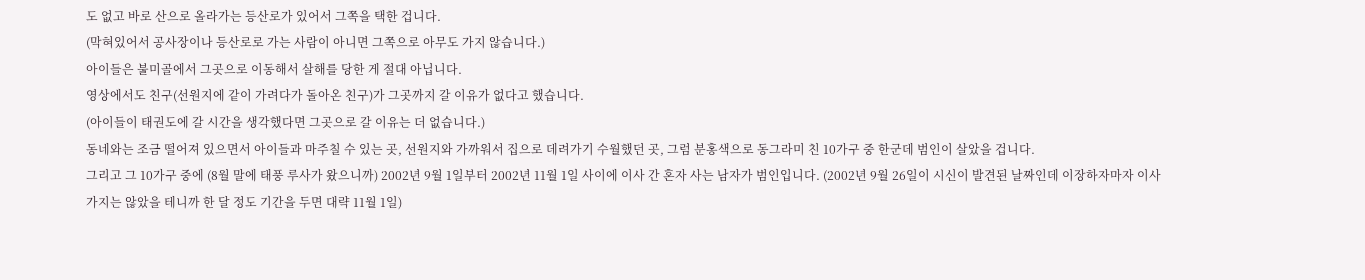도 없고 바로 산으로 올라가는 등산로가 있어서 그쪽을 택한 겁니다.
(막혀있어서 공사장이나 등산로로 가는 사람이 아니면 그쪽으로 아무도 가지 않습니다.)
아이들은 불미골에서 그곳으로 이동해서 살해를 당한 게 절대 아닙니다.
영상에서도 친구(선원지에 같이 가려다가 돌아온 친구)가 그곳까지 갈 이유가 없다고 했습니다.
(아이들이 태권도에 갈 시간을 생각했다면 그곳으로 갈 이유는 더 없습니다.)
동네와는 조금 떨어져 있으면서 아이들과 마주칠 수 있는 곳, 선원지와 가까워서 집으로 데려가기 수월했던 곳, 그럼 분홍색으로 동그라미 친 10가구 중 한군데 범인이 살았을 겁니다.
그리고 그 10가구 중에 (8월 말에 태풍 루사가 왔으니까) 2002년 9월 1일부터 2002년 11월 1일 사이에 이사 간 혼자 사는 남자가 범인입니다. (2002년 9월 26일이 시신이 발견된 날짜인데 이장하자마자 이사 가지는 않았을 테니까 한 달 정도 기간을 두면 대략 11월 1일)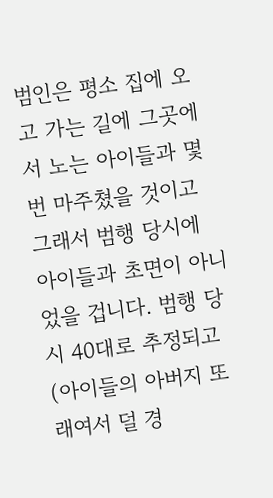범인은 평소 집에 오고 가는 길에 그곳에서 노는 아이들과 몇 번 마주쳤을 것이고 그래서 범행 당시에 아이들과 초면이 아니었을 겁니다. 범행 당시 40대로 추정되고(아이들의 아버지 또래여서 덜 경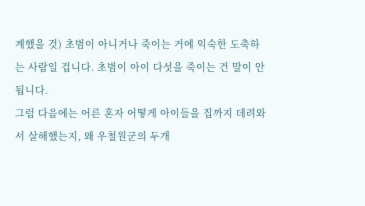계했을 것) 초범이 아니거나 죽이는 거에 익숙한 도축하는 사람일 겁니다. 초범이 아이 다섯을 죽이는 건 말이 안 됩니다.
그럼 다음에는 어른 혼자 어떻게 아이들을 집까지 데려와서 살해했는지, 왜 우철원군의 두개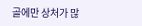골에만 상처가 많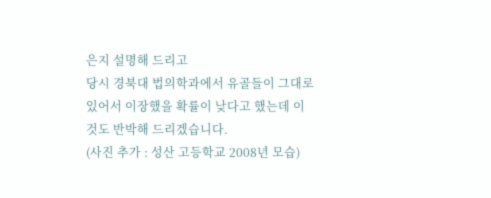은지 설명해 드리고
당시 경북대 법의학과에서 유골들이 그대로 있어서 이장했을 확률이 낮다고 했는데 이것도 반박해 드리겠습니다.
(사진 추가 : 성산 고등학교 2008년 모습)